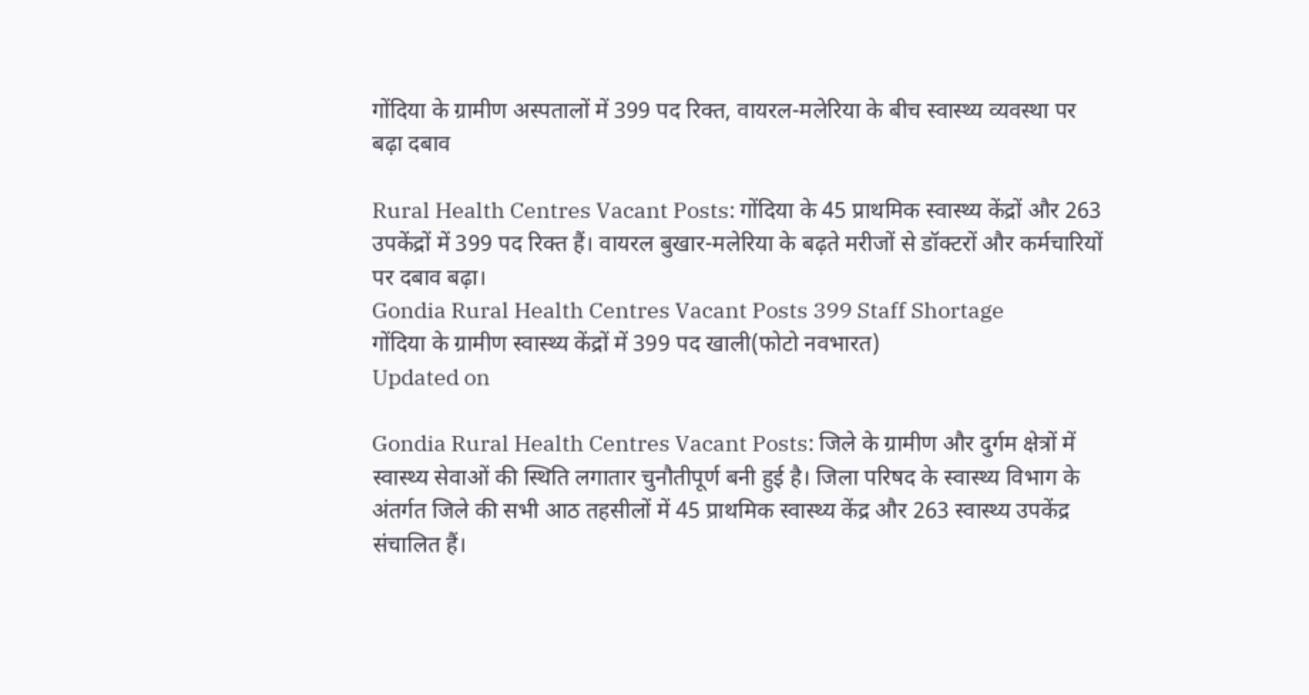गोंदिया के ग्रामीण अस्पतालों में 399 पद रिक्त, वायरल-मलेरिया के बीच स्वास्थ्य व्यवस्था पर बढ़ा दबाव

Rural Health Centres Vacant Posts: गोंदिया के 45 प्राथमिक स्वास्थ्य केंद्रों और 263 उपकेंद्रों में 399 पद रिक्त हैं। वायरल बुखार-मलेरिया के बढ़ते मरीजों से डॉक्टरों और कर्मचारियों पर दबाव बढ़ा।
Gondia Rural Health Centres Vacant Posts 399 Staff Shortage
गोंदिया के ग्रामीण स्वास्थ्य केंद्रों में 399 पद खाली(फोटो नवभारत)
Updated on

Gondia Rural Health Centres Vacant Posts: जिले के ग्रामीण और दुर्गम क्षेत्रों में स्वास्थ्य सेवाओं की स्थिति लगातार चुनौतीपूर्ण बनी हुई है। जिला परिषद के स्वास्थ्य विभाग के अंतर्गत जिले की सभी आठ तहसीलों में 45 प्राथमिक स्वास्थ्य केंद्र और 263 स्वास्थ्य उपकेंद्र संचालित हैं।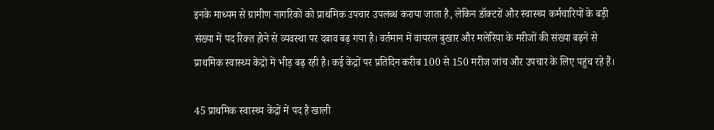इनके माध्यम से ग्रामीण नागरिकों को प्राथमिक उपचार उपलब्ध कराया जाता है, लेकिन डॉक्टरों और स्वास्थ्य कर्मचारियों के बड़ी संख्या में पद रिक्त होने से व्यवस्था पर दबाव बढ़ गया है। वर्तमान में वायरल बुखार और मलेरिया के मरीजों की संख्या बढ़ने से प्राथमिक स्वास्थ्य केंद्रों में भीड़ बढ़ रही है। कई केंद्रों पर प्रतिदिन करीब 100 से 150 मरीज जांच और उपचार के लिए पहुंच रहे हैं।

45 प्राथमिक स्वास्थ्य केंद्रों में पद है खाली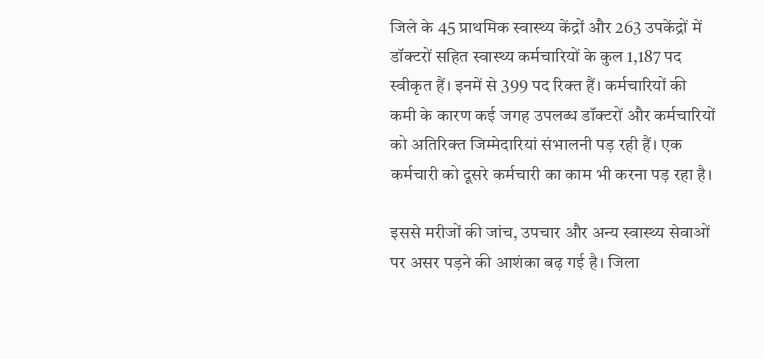जिले के 45 प्राथमिक स्वास्थ्य केंद्रों और 263 उपकेंद्रों में डॉक्टरों सहित स्वास्थ्य कर्मचारियों के कुल 1,187 पद स्वीकृत हैं। इनमें से 399 पद रिक्त हैं। कर्मचारियों की कमी के कारण कई जगह उपलब्ध डॉक्टरों और कर्मचारियों को अतिरिक्त जिम्मेदारियां संभालनी पड़ रही हैं। एक कर्मचारी को दूसरे कर्मचारी का काम भी करना पड़ रहा है।

इससे मरीजों की जांच, उपचार और अन्य स्वास्थ्य सेवाओं पर असर पड़ने की आशंका बढ़ गई है। जिला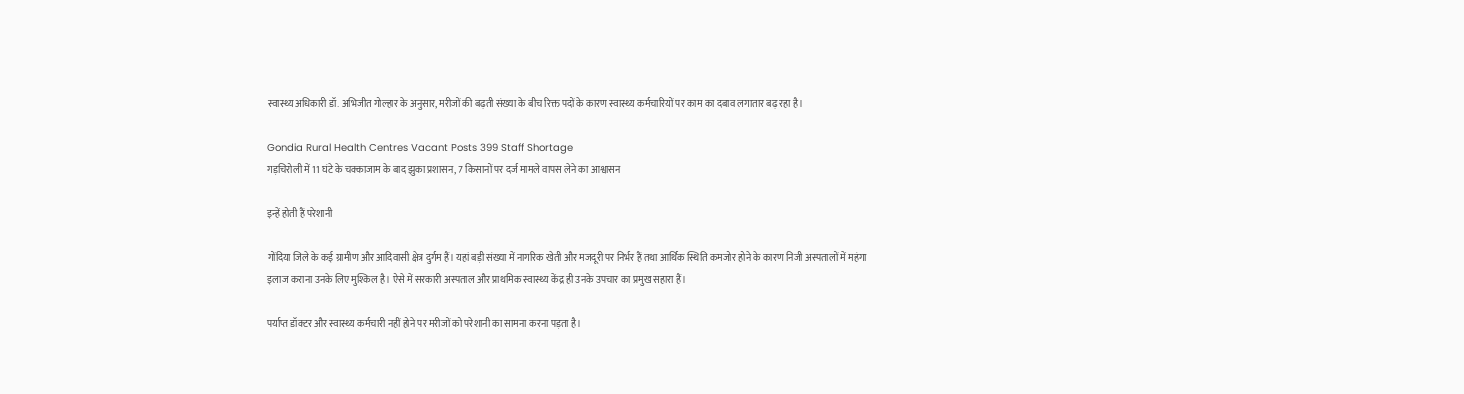स्वास्थ्य अधिकारी डॉ. अभिजीत गोल्हार के अनुसार, मरीजों की बढ़ती संख्या के बीच रिक्त पदों के कारण स्वास्थ्य कर्मचारियों पर काम का दबाव लगातार बढ़ रहा है।

Gondia Rural Health Centres Vacant Posts 399 Staff Shortage
गड़चिरोली में 11 घंटे के चक्काजाम के बाद झुका प्रशासन, 7 किसानों पर दर्ज मामले वापस लेने का आश्वासन

इन्हें होती हैं परेशानी

गोंदिया जिले के कई ग्रामीण और आदिवासी क्षेत्र दुर्गम हैं। यहां बड़ी संख्या में नागरिक खेती और मजदूरी पर निर्भर हैं तथा आर्थिक स्थिति कमजोर होने के कारण निजी अस्पतालों में महंगा इलाज कराना उनके लिए मुश्किल है। ऐसे में सरकारी अस्पताल और प्राथमिक स्वास्थ्य केंद्र ही उनके उपचार का प्रमुख सहारा हैं।

पर्याप्त डॉक्टर और स्वास्थ्य कर्मचारी नहीं होने पर मरीजों को परेशानी का सामना करना पड़ता है।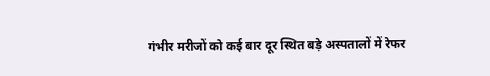गंभीर मरीजों को कई बार दूर स्थित बड़े अस्पतालों में रेफर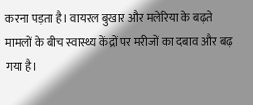करना पड़ता है। वायरल बुखार और मलेरिया के बढ़ते मामलों के बीच स्वास्थ्य केंद्रों पर मरीजों का दबाव और बढ़ गया है।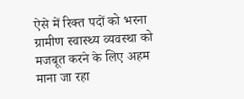ऐसे में रिक्त पदों को भरना ग्रामीण स्वास्थ्य व्यवस्था को मजबूत करने के लिए अहम माना जा रहा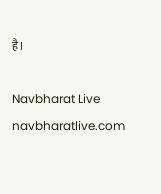है।

Navbharat Live
navbharatlive.com